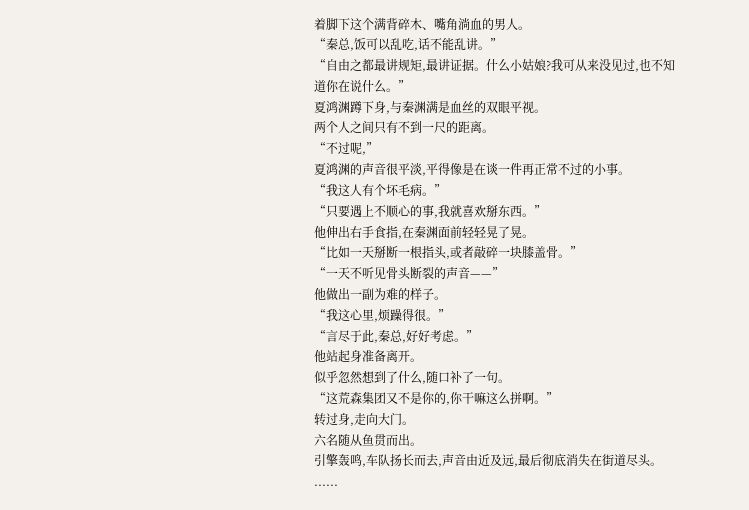着脚下这个满背碎木、嘴角淌血的男人。
“秦总,饭可以乱吃,话不能乱讲。”
“自由之都最讲规矩,最讲证据。什么小姑娘?我可从来没见过,也不知道你在说什么。”
夏鸿渊蹲下身,与秦渊满是血丝的双眼平视。
两个人之间只有不到一尺的距离。
“不过呢,”
夏鸿渊的声音很平淡,平得像是在谈一件再正常不过的小事。
“我这人有个坏毛病。”
“只要遇上不顺心的事,我就喜欢掰东西。”
他伸出右手食指,在秦渊面前轻轻晃了晃。
“比如一天掰断一根指头,或者敲碎一块膝盖骨。”
“一天不听见骨头断裂的声音——”
他做出一副为难的样子。
“我这心里,烦躁得很。”
“言尽于此,秦总,好好考虑。”
他站起身准备离开。
似乎忽然想到了什么,随口补了一句。
“这荒森集团又不是你的,你干嘛这么拼啊。”
转过身,走向大门。
六名随从鱼贯而出。
引擎轰鸣,车队扬长而去,声音由近及远,最后彻底消失在街道尽头。
......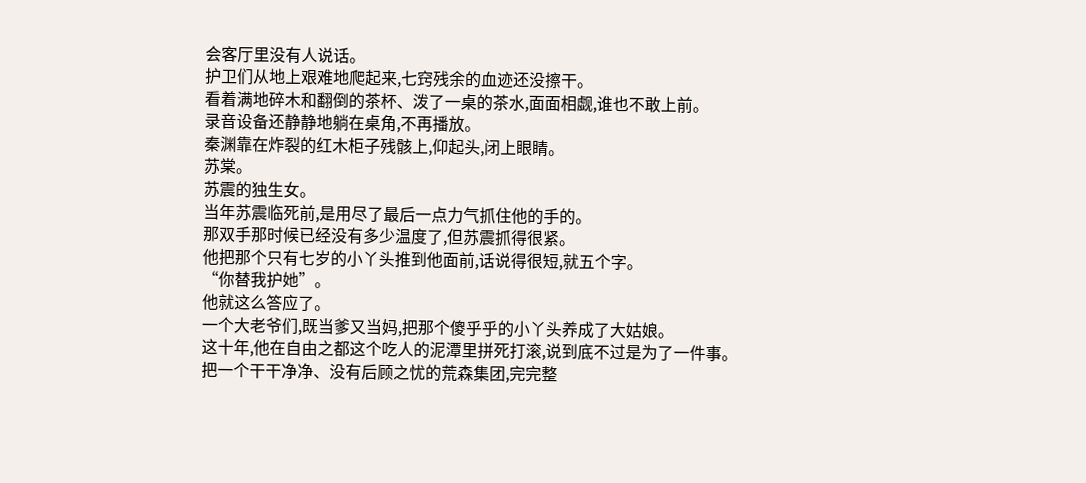会客厅里没有人说话。
护卫们从地上艰难地爬起来,七窍残余的血迹还没擦干。
看着满地碎木和翻倒的茶杯、泼了一桌的茶水,面面相觑,谁也不敢上前。
录音设备还静静地躺在桌角,不再播放。
秦渊靠在炸裂的红木柜子残骸上,仰起头,闭上眼睛。
苏棠。
苏震的独生女。
当年苏震临死前,是用尽了最后一点力气抓住他的手的。
那双手那时候已经没有多少温度了,但苏震抓得很紧。
他把那个只有七岁的小丫头推到他面前,话说得很短,就五个字。
“你替我护她”。
他就这么答应了。
一个大老爷们,既当爹又当妈,把那个傻乎乎的小丫头养成了大姑娘。
这十年,他在自由之都这个吃人的泥潭里拼死打滚,说到底不过是为了一件事。
把一个干干净净、没有后顾之忧的荒森集团,完完整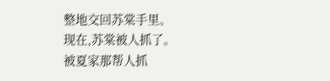整地交回苏棠手里。
现在,苏棠被人抓了。
被夏家那帮人抓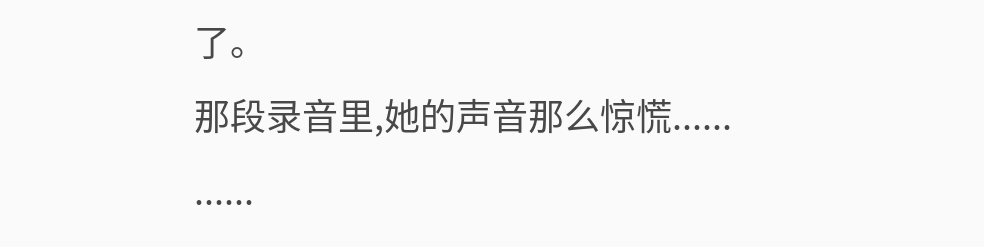了。
那段录音里,她的声音那么惊慌......
......